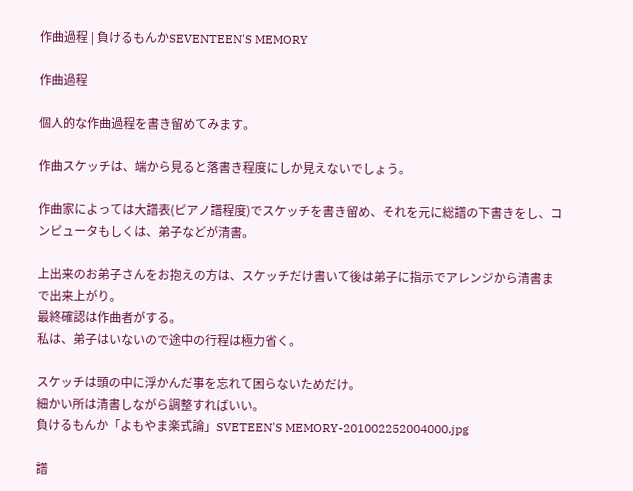作曲過程 | 負けるもんかSEVENTEEN'S MEMORY

作曲過程

個人的な作曲過程を書き留めてみます。

作曲スケッチは、端から見ると落書き程度にしか見えないでしょう。

作曲家によっては大譜表(ピアノ譜程度)でスケッチを書き留め、それを元に総譜の下書きをし、コンピュータもしくは、弟子などが清書。

上出来のお弟子さんをお抱えの方は、スケッチだけ書いて後は弟子に指示でアレンジから清書まで出来上がり。
最終確認は作曲者がする。
私は、弟子はいないので途中の行程は極力省く。

スケッチは頭の中に浮かんだ事を忘れて困らないためだけ。
細かい所は清書しながら調整すればいい。
負けるもんか「よもやま楽式論」SVETEEN'S MEMORY-201002252004000.jpg

譜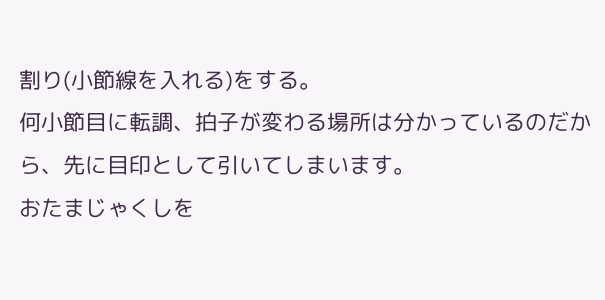割り(小節線を入れる)をする。
何小節目に転調、拍子が変わる場所は分かっているのだから、先に目印として引いてしまいます。
おたまじゃくしを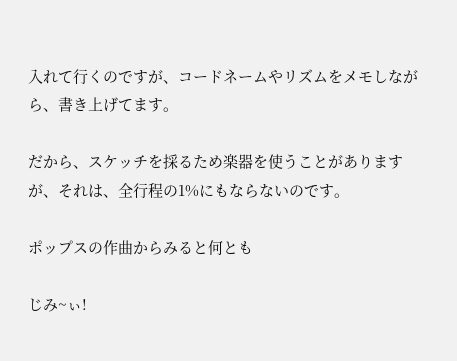入れて行くのですが、コードネームやリズムをメモしながら、書き上げてます。

だから、スケッチを採るため楽器を使うことがありますが、それは、全行程の1%にもならないのです。

ポップスの作曲からみると何とも

じみ~ぃ!